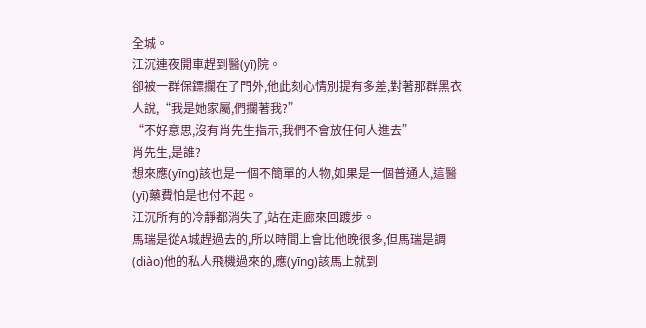全城。
江沉連夜開車趕到醫(yī)院。
卻被一群保鏢攔在了門外,他此刻心情別提有多差,對著那群黑衣人說,“我是她家屬,們攔著我?”
“不好意思,沒有肖先生指示,我們不會放任何人進去”
肖先生,是誰?
想來應(yīng)該也是一個不簡單的人物,如果是一個普通人,這醫(yī)藥費怕是也付不起。
江沉所有的冷靜都消失了,站在走廊來回踱步。
馬瑞是從A城趕過去的,所以時間上會比他晚很多,但馬瑞是調(diào)他的私人飛機過來的,應(yīng)該馬上就到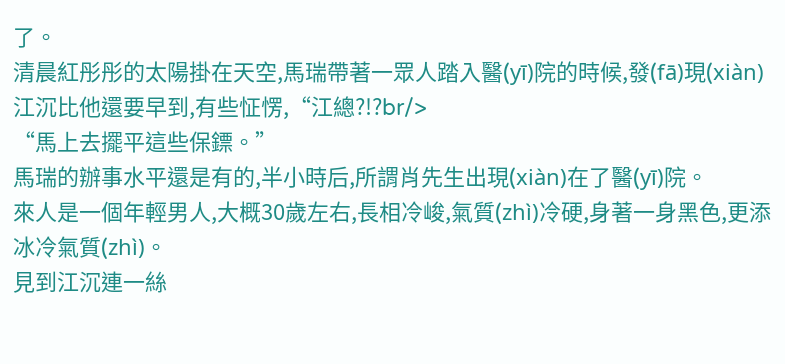了。
清晨紅彤彤的太陽掛在天空,馬瑞帶著一眾人踏入醫(yī)院的時候,發(fā)現(xiàn)江沉比他還要早到,有些怔愣,“江總?!?br/>
“馬上去擺平這些保鏢。”
馬瑞的辦事水平還是有的,半小時后,所謂肖先生出現(xiàn)在了醫(yī)院。
來人是一個年輕男人,大概30歲左右,長相冷峻,氣質(zhì)冷硬,身著一身黑色,更添冰冷氣質(zhì)。
見到江沉連一絲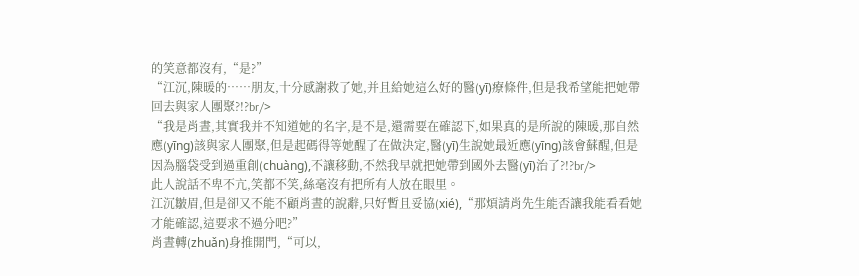的笑意都沒有,“是?”
“江沉,陳暖的……朋友,十分感謝救了她,并且給她這么好的醫(yī)療條件,但是我希望能把她帶回去與家人團聚?!?br/>
“我是肖晝,其實我并不知道她的名字,是不是,還需要在確認下,如果真的是所說的陳暖,那自然應(yīng)該與家人團聚,但是起碼得等她醒了在做決定,醫(yī)生說她最近應(yīng)該會蘇醒,但是因為腦袋受到過重創(chuàng),不讓移動,不然我早就把她帶到國外去醫(yī)治了?!?br/>
此人說話不卑不亢,笑都不笑,絲毫沒有把所有人放在眼里。
江沉皺眉,但是卻又不能不顧肖晝的說辭,只好暫且妥協(xié),“那煩請肖先生能否讓我能看看她才能確認,這要求不過分吧?”
肖晝轉(zhuǎn)身推開門,“可以,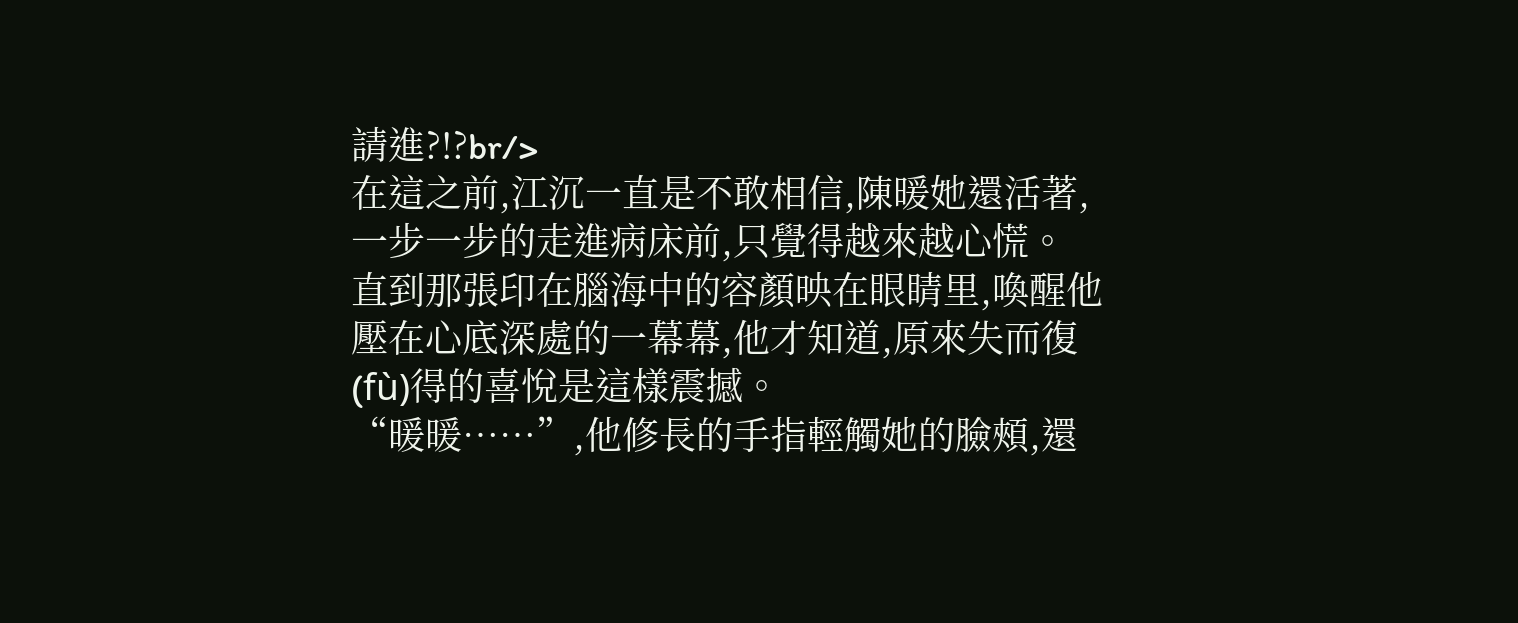請進?!?br/>
在這之前,江沉一直是不敢相信,陳暖她還活著,一步一步的走進病床前,只覺得越來越心慌。
直到那張印在腦海中的容顏映在眼睛里,喚醒他壓在心底深處的一幕幕,他才知道,原來失而復(fù)得的喜悅是這樣震撼。
“暖暖……”,他修長的手指輕觸她的臉頰,還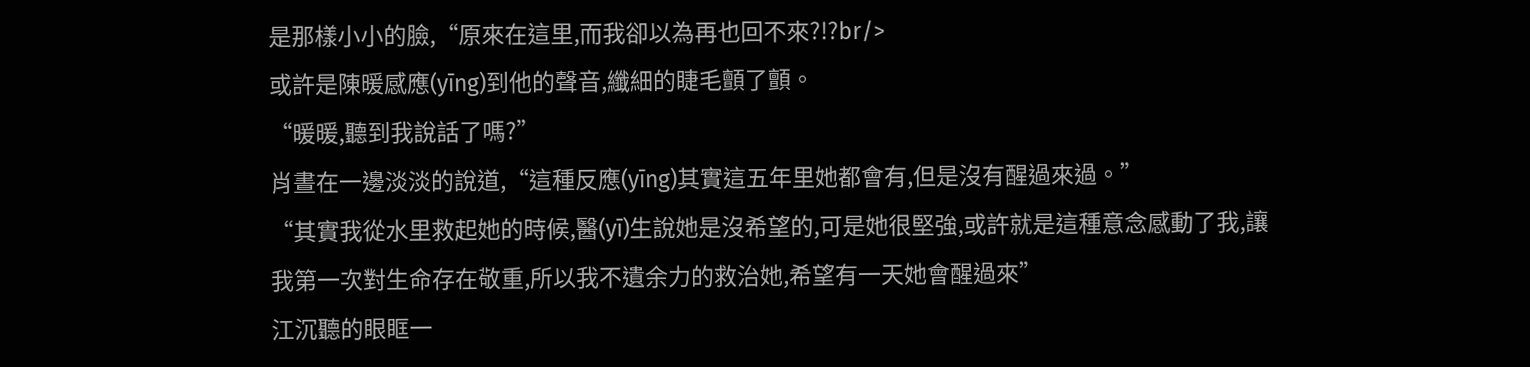是那樣小小的臉,“原來在這里,而我卻以為再也回不來?!?br/>
或許是陳暖感應(yīng)到他的聲音,纖細的睫毛顫了顫。
“暖暖,聽到我說話了嗎?”
肖晝在一邊淡淡的說道,“這種反應(yīng)其實這五年里她都會有,但是沒有醒過來過。”
“其實我從水里救起她的時候,醫(yī)生說她是沒希望的,可是她很堅強,或許就是這種意念感動了我,讓我第一次對生命存在敬重,所以我不遺余力的救治她,希望有一天她會醒過來”
江沉聽的眼眶一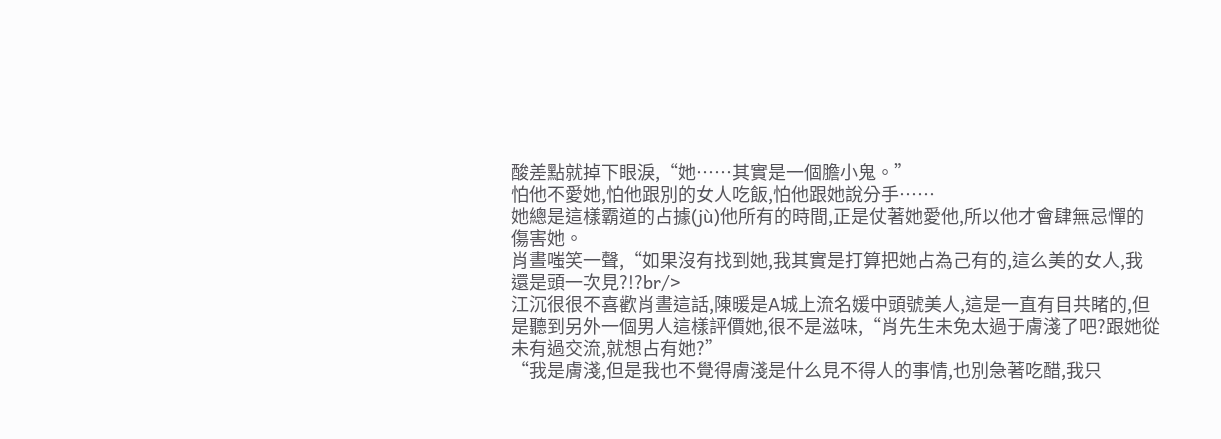酸差點就掉下眼淚,“她……其實是一個膽小鬼。”
怕他不愛她,怕他跟別的女人吃飯,怕他跟她說分手……
她總是這樣霸道的占據(jù)他所有的時間,正是仗著她愛他,所以他才會肆無忌憚的傷害她。
肖晝嗤笑一聲,“如果沒有找到她,我其實是打算把她占為己有的,這么美的女人,我還是頭一次見?!?br/>
江沉很很不喜歡肖晝這話,陳暖是A城上流名媛中頭號美人,這是一直有目共睹的,但是聽到另外一個男人這樣評價她,很不是滋味,“肖先生未免太過于膚淺了吧?跟她從未有過交流,就想占有她?”
“我是膚淺,但是我也不覺得膚淺是什么見不得人的事情,也別急著吃醋,我只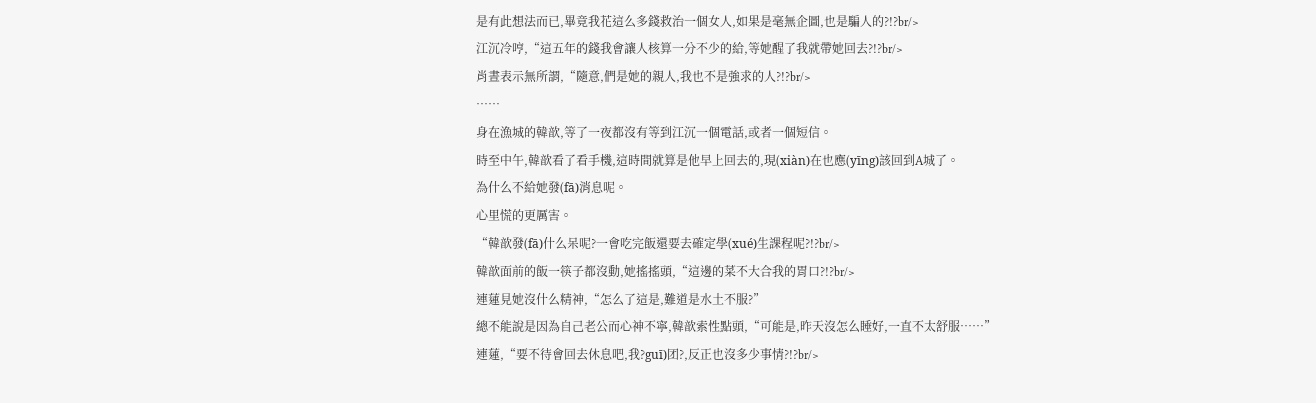是有此想法而已,畢竟我花這么多錢救治一個女人,如果是毫無企圖,也是騙人的?!?br/>
江沉冷哼,“這五年的錢我會讓人核算一分不少的給,等她醒了我就帶她回去?!?br/>
肖晝表示無所謂,“隨意,們是她的親人,我也不是強求的人?!?br/>
……
身在漁城的韓歆,等了一夜都沒有等到江沉一個電話,或者一個短信。
時至中午,韓歆看了看手機,這時間就算是他早上回去的,現(xiàn)在也應(yīng)該回到A城了。
為什么不給她發(fā)消息呢。
心里慌的更厲害。
“韓歆發(fā)什么呆呢?一會吃完飯還要去確定學(xué)生課程呢?!?br/>
韓歆面前的飯一筷子都沒動,她搖搖頭,“這邊的菜不大合我的胃口?!?br/>
連蓮見她沒什么精神,“怎么了這是,難道是水土不服?”
總不能說是因為自己老公而心神不寧,韓歆索性點頭,“可能是,昨天沒怎么睡好,一直不太舒服……”
連蓮,“要不待會回去休息吧,我?guī)团?,反正也沒多少事情?!?br/>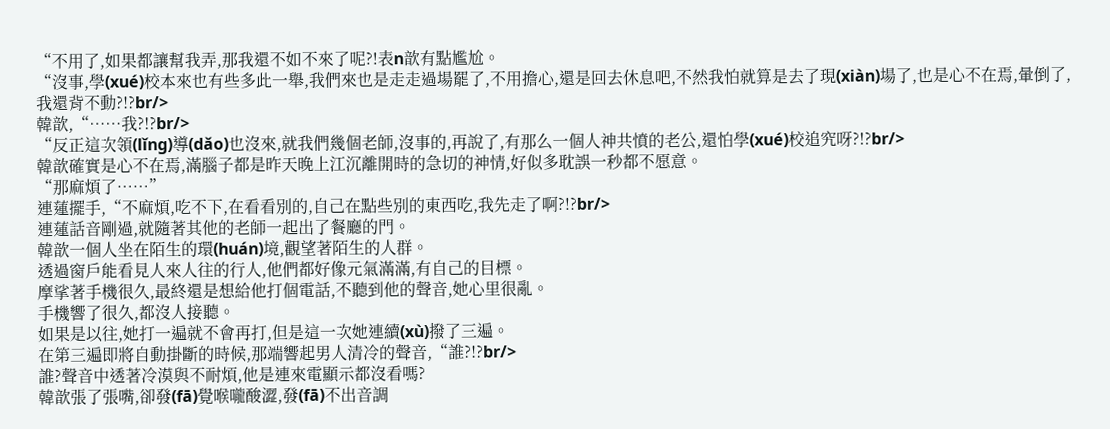“不用了,如果都讓幫我弄,那我還不如不來了呢?!表n歆有點尷尬。
“沒事,學(xué)校本來也有些多此一舉,我們來也是走走過場罷了,不用擔心,還是回去休息吧,不然我怕就算是去了現(xiàn)場了,也是心不在焉,暈倒了,我還背不動?!?br/>
韓歆,“……我?!?br/>
“反正這次領(lǐng)導(dǎo)也沒來,就我們幾個老師,沒事的,再說了,有那么一個人神共憤的老公,還怕學(xué)校追究呀?!?br/>
韓歆確實是心不在焉,滿腦子都是昨天晚上江沉離開時的急切的神情,好似多耽誤一秒都不愿意。
“那麻煩了……”
連蓮擺手,“不麻煩,吃不下,在看看別的,自己在點些別的東西吃,我先走了啊?!?br/>
連蓮話音剛過,就隨著其他的老師一起出了餐廳的門。
韓歆一個人坐在陌生的環(huán)境,觀望著陌生的人群。
透過窗戶能看見人來人往的行人,他們都好像元氣滿滿,有自己的目標。
摩挲著手機很久,最終還是想給他打個電話,不聽到他的聲音,她心里很亂。
手機響了很久,都沒人接聽。
如果是以往,她打一遍就不會再打,但是這一次她連續(xù)撥了三遍。
在第三遍即將自動掛斷的時候,那端響起男人清冷的聲音,“誰?!?br/>
誰?聲音中透著冷漠與不耐煩,他是連來電顯示都沒看嗎?
韓歆張了張嘴,卻發(fā)覺喉嚨酸澀,發(fā)不出音調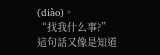(diào)。
“找我什么事?”
這句話又像是知道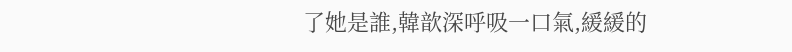了她是誰,韓歆深呼吸一口氣,緩緩的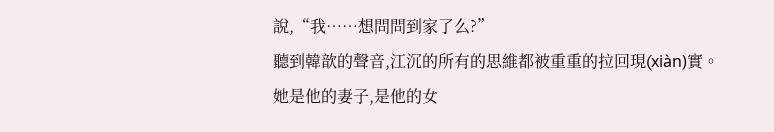說,“我……想問問到家了么?”
聽到韓歆的聲音,江沉的所有的思維都被重重的拉回現(xiàn)實。
她是他的妻子,是他的女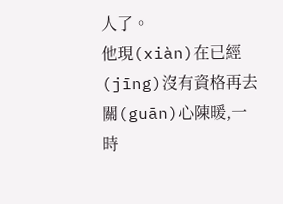人了。
他現(xiàn)在已經(jīng)沒有資格再去關(guān)心陳暖,一時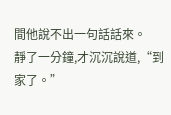間他說不出一句話話來。
靜了一分鐘,才沉沉說道,“到家了。”